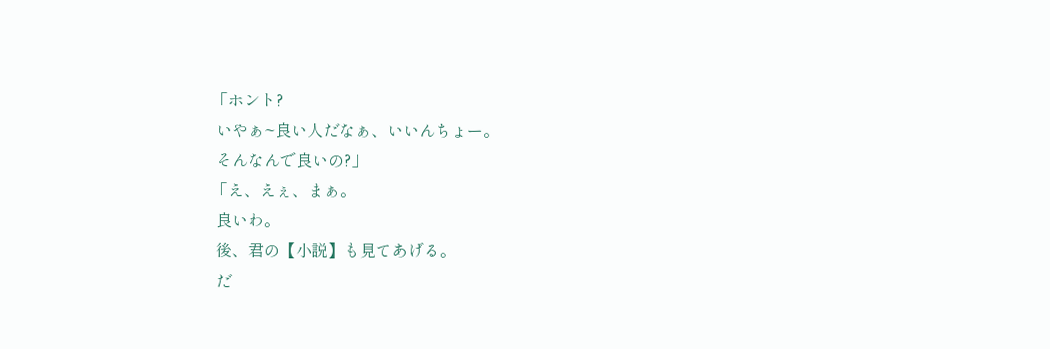「ホント?
 いやぁ~良い人だなぁ、いいんちょー。
 そんなんで良いの?」
「え、えぇ、まぁ。
 良いわ。
 後、君の【小説】も見てあげる。
 だ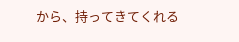から、持ってきてくれる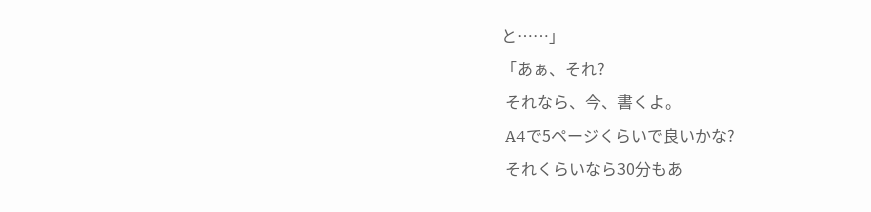と……」
「あぁ、それ?
 それなら、今、書くよ。
 A4で5ページくらいで良いかな?
 それくらいなら30分もあ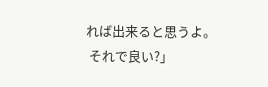れば出来ると思うよ。
 それで良い?」